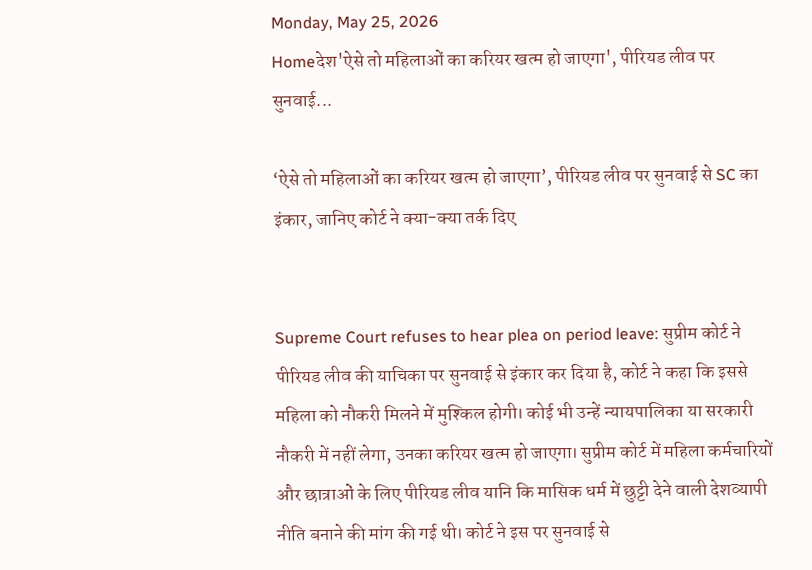Monday, May 25, 2026
Homeदेश'ऐसे तो महिलाओं का करियर खत्म हो जाएगा', पीरियड लीव पर सुनवाई...

‘ऐसे तो महिलाओं का करियर खत्म हो जाएगा’, पीरियड लीव पर सुनवाई से SC का इंकार, जानिए कोर्ट ने क्या-क्या तर्क दिए


Supreme Court refuses to hear plea on period leave: सुप्रीम कोर्ट ने पीरियड लीव की याचिका पर सुनवाई से इंकार कर दिया है, कोर्ट ने कहा कि इससे महिला को नौकरी मिलने में मुश्किल होगी। कोई भी उन्हें न्यायपालिका या सरकारी नौकरी में नहीं लेगा, उनका करियर खत्म हो जाएगा। सुप्रीम कोर्ट में महिला कर्मचारियों और छात्राओं के लिए पीरियड लीव यानि कि मासिक धर्म में छुट्टी देने वाली देशव्यापी नीति बनाने की मांग की गई थी। कोर्ट ने इस पर सुनवाई से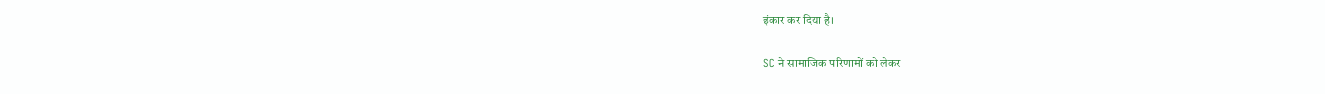इंकार कर दिया है।

SC ने सामाजिक परिणामों को लेकर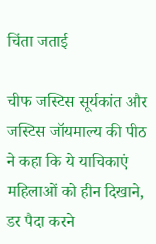चिंता जताई

चीफ जस्टिस सूर्यकांत और जस्टिस जॉयमाल्य की पीठ ने कहा कि ये याचिकाएं महिलाओं को हीन दिखाने, डर पैदा करने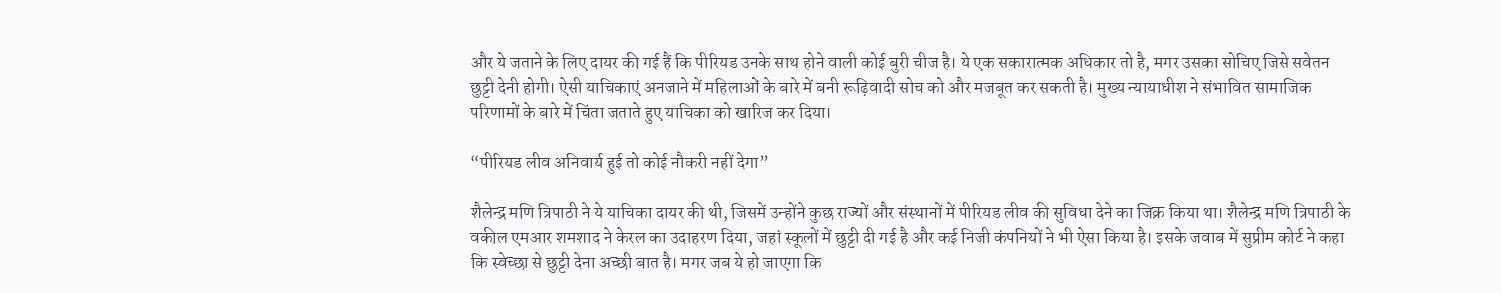और ये जताने के लिए दायर की गई हैं कि पीरियड उनके साथ होने वाली कोई बुरी चीज है। ये एक सकारात्मक अधिकार तो है, मगर उसका सोचिए जिसे सवेतन छुट्टी देनी होगी। ऐसी याचिकाएं अनजाने में महिलाओं के बारे में बनी रूढ़िवादी सोच को और मजबूत कर सकती है। मुख्य न्यायाधीश ने संभावित सामाजिक परिणामों के बारे में चिंता जताते हुए याचिका को खारिज कर दिया।

“पीरियड लीव अनिवार्य हुई तो कोई नौकरी नहीं देगा”

शैलेन्द्र मणि त्रिपाठी ने ये याचिका दायर की थी, जिसमें उन्होंने कुछ राज्यों और संस्थानों में पीरियड लीव की सुविधा देने का जिक्र किया था। शैलेन्द्र मणि त्रिपाठी के वकील एमआर शमशाद ने केरल का उदाहरण दिया, जहां स्कूलों में छुट्टी दी गई है और कई निजी कंपनियों ने भी ऐसा किया है। इसके जवाब में सुप्रीम कोर्ट ने कहा कि स्वेच्छा से छुट्टी देना अच्छी बात है। मगर जब ये हो जाएगा कि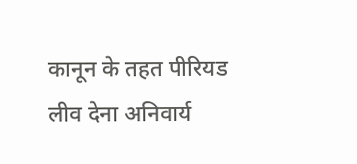कानून के तहत पीरियड लीव देना अनिवार्य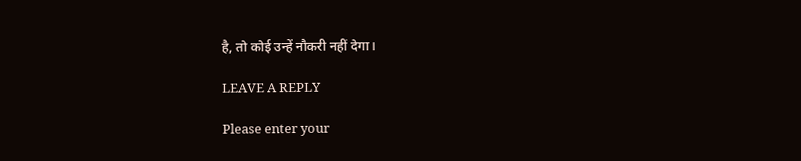है, तो कोई उन्हें नौकरी नहीं देगा।

LEAVE A REPLY

Please enter your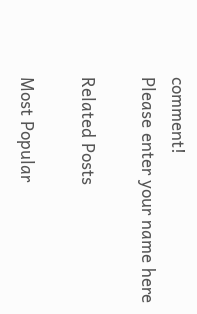comment!
Please enter your name here

Related Posts

Most Popular